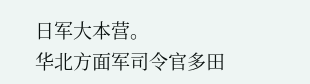日军大本营。
华北方面军司令官多田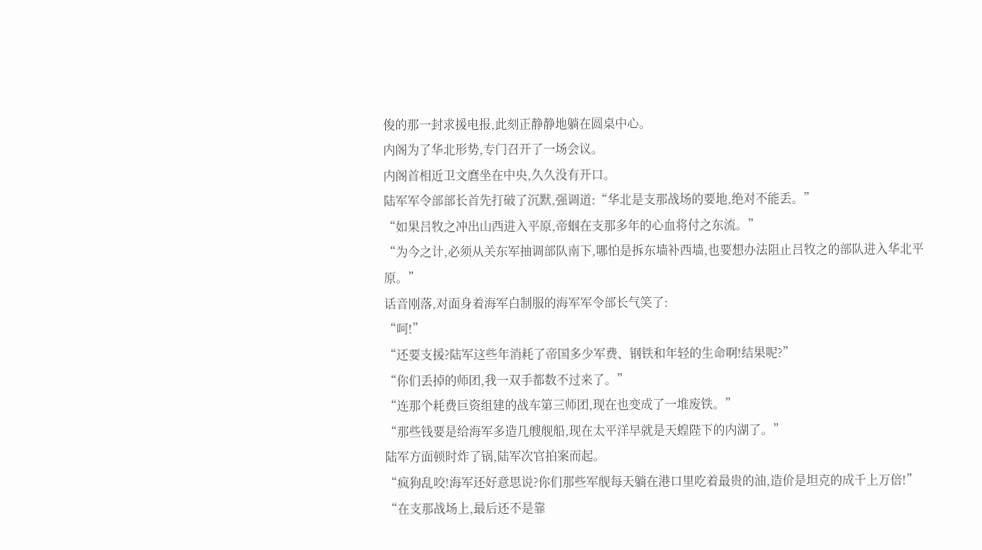俊的那一封求援电报,此刻正静静地躺在圆桌中心。
内阁为了华北形势,专门召开了一场会议。
内阁首相近卫文麿坐在中央,久久没有开口。
陆军军令部部长首先打破了沉默,强调道:“华北是支那战场的要地,绝对不能丢。”
“如果吕牧之冲出山西进入平原,帝蝈在支那多年的心血将付之东流。”
“为今之计,必须从关东军抽调部队南下,哪怕是拆东墙补西墙,也要想办法阻止吕牧之的部队进入华北平原。”
话音刚落,对面身着海军白制服的海军军令部长气笑了:
“呵!”
“还要支援?陆军这些年消耗了帝国多少军费、钢铁和年轻的生命啊!结果呢?”
“你们丢掉的师团,我一双手都数不过来了。”
“连那个耗费巨资组建的战车第三师团,现在也变成了一堆废铁。”
“那些钱要是给海军多造几艘舰船,现在太平洋早就是天蝗陛下的内湖了。”
陆军方面顿时炸了锅,陆军次官拍案而起。
“疯狗乱咬!海军还好意思说?你们那些军舰每天躺在港口里吃着最贵的油,造价是坦克的成千上万倍!”
“在支那战场上,最后还不是靠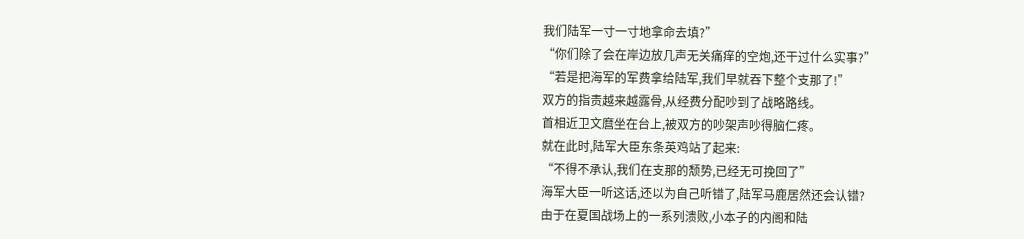我们陆军一寸一寸地拿命去填?”
“你们除了会在岸边放几声无关痛痒的空炮,还干过什么实事?”
“若是把海军的军费拿给陆军,我们早就吞下整个支那了!”
双方的指责越来越露骨,从经费分配吵到了战略路线。
首相近卫文麿坐在台上,被双方的吵架声吵得脑仁疼。
就在此时,陆军大臣东条英鸡站了起来:
“不得不承认,我们在支那的颓势,已经无可挽回了”
海军大臣一听这话,还以为自己听错了,陆军马鹿居然还会认错?
由于在夏国战场上的一系列溃败,小本子的内阁和陆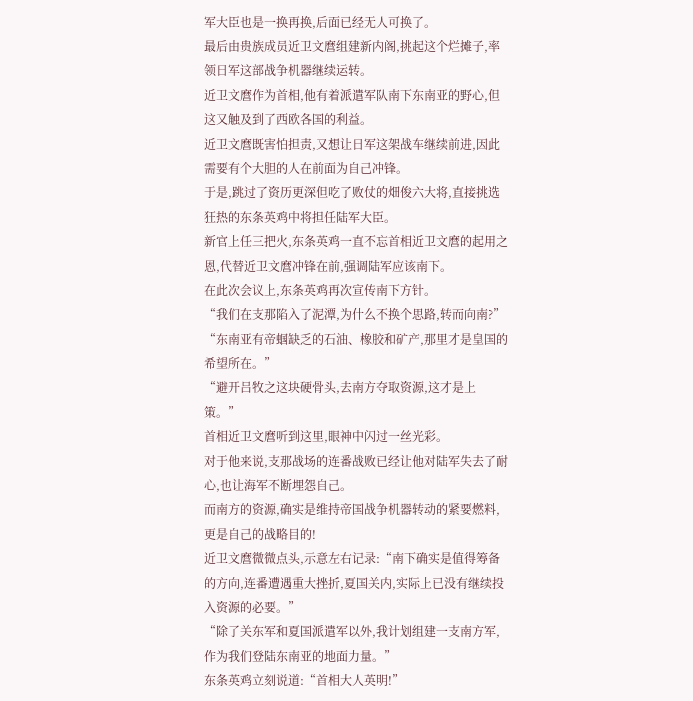军大臣也是一换再换,后面已经无人可换了。
最后由贵族成员近卫文麿组建新内阁,挑起这个烂摊子,率领日军这部战争机器继续运转。
近卫文麿作为首相,他有着派遣军队南下东南亚的野心,但这又触及到了西欧各国的利益。
近卫文麿既害怕担责,又想让日军这架战车继续前进,因此需要有个大胆的人在前面为自己冲锋。
于是,跳过了资历更深但吃了败仗的畑俊六大将,直接挑选狂热的东条英鸡中将担任陆军大臣。
新官上任三把火,东条英鸡一直不忘首相近卫文麿的起用之恩,代替近卫文麿冲锋在前,强调陆军应该南下。
在此次会议上,东条英鸡再次宣传南下方针。
“我们在支那陷入了泥潭,为什么不换个思路,转而向南?”
“东南亚有帝蝈缺乏的石油、橡胶和矿产,那里才是皇国的希望所在。”
“避开吕牧之这块硬骨头,去南方夺取资源,这才是上策。”
首相近卫文麿听到这里,眼神中闪过一丝光彩。
对于他来说,支那战场的连番战败已经让他对陆军失去了耐心,也让海军不断埋怨自己。
而南方的资源,确实是维持帝国战争机器转动的紧要燃料,更是自己的战略目的!
近卫文麿微微点头,示意左右记录:“南下确实是值得筹备的方向,连番遭遇重大挫折,夏国关内,实际上已没有继续投入资源的必要。”
“除了关东军和夏国派遣军以外,我计划组建一支南方军,作为我们登陆东南亚的地面力量。”
东条英鸡立刻说道:“首相大人英明!”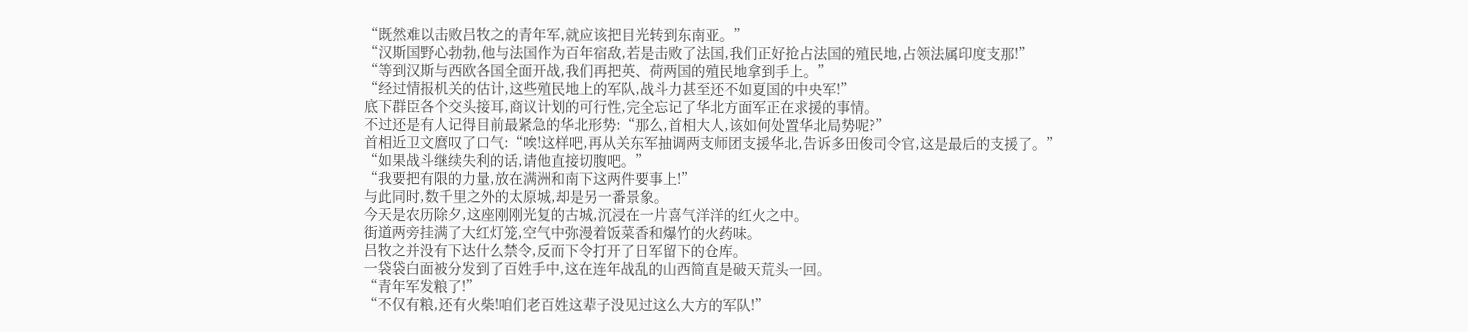“既然难以击败吕牧之的青年军,就应该把目光转到东南亚。”
“汉斯国野心勃勃,他与法国作为百年宿敌,若是击败了法国,我们正好抢占法国的殖民地,占领法属印度支那!”
“等到汉斯与西欧各国全面开战,我们再把英、荷两国的殖民地拿到手上。”
“经过情报机关的估计,这些殖民地上的军队,战斗力甚至还不如夏国的中央军!”
底下群臣各个交头接耳,商议计划的可行性,完全忘记了华北方面军正在求援的事情。
不过还是有人记得目前最紧急的华北形势:“那么,首相大人,该如何处置华北局势呢?”
首相近卫文麿叹了口气:“唉!这样吧,再从关东军抽调两支师团支援华北,告诉多田俊司令官,这是最后的支援了。”
“如果战斗继续失利的话,请他直接切腹吧。”
“我要把有限的力量,放在满洲和南下这两件要事上!”
与此同时,数千里之外的太原城,却是另一番景象。
今天是农历除夕,这座刚刚光复的古城,沉浸在一片喜气洋洋的红火之中。
街道两旁挂满了大红灯笼,空气中弥漫着饭菜香和爆竹的火药味。
吕牧之并没有下达什么禁令,反而下令打开了日军留下的仓库。
一袋袋白面被分发到了百姓手中,这在连年战乱的山西简直是破天荒头一回。
“青年军发粮了!”
“不仅有粮,还有火柴!咱们老百姓这辈子没见过这么大方的军队!”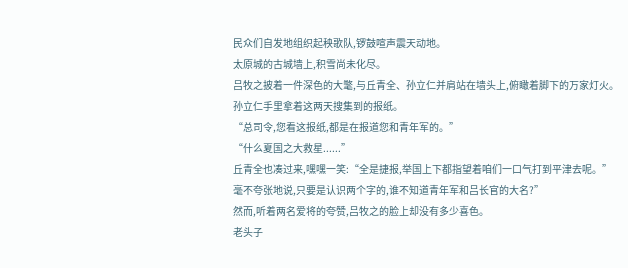民众们自发地组织起秧歌队,锣鼓喧声震天动地。
太原城的古城墙上,积雪尚未化尽。
吕牧之披着一件深色的大氅,与丘青全、孙立仁并肩站在墙头上,俯瞰着脚下的万家灯火。
孙立仁手里拿着这两天搜集到的报纸。
“总司令,您看这报纸,都是在报道您和青年军的。”
“什么夏国之大救星......”
丘青全也凑过来,嘿嘿一笑:“全是捷报,举国上下都指望着咱们一口气打到平津去呢。”
毫不夸张地说,只要是认识两个字的,谁不知道青年军和吕长官的大名?”
然而,听着两名爱将的夸赞,吕牧之的脸上却没有多少喜色。
老头子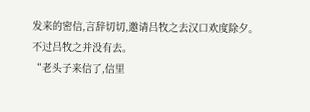发来的密信,言辞切切,邀请吕牧之去汉口欢度除夕。
不过吕牧之并没有去。
“老头子来信了,信里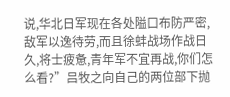说,华北日军现在各处隘口布防严密,敌军以逸待劳,而且徐蚌战场作战日久,将士疲惫,青年军不宜再战,你们怎么看?”吕牧之向自己的两位部下抛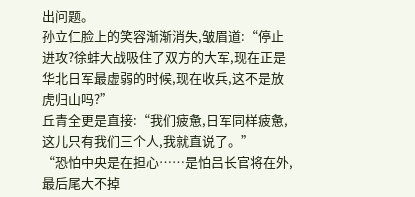出问题。
孙立仁脸上的笑容渐渐消失,皱眉道:“停止进攻?徐蚌大战吸住了双方的大军,现在正是华北日军最虚弱的时候,现在收兵,这不是放虎归山吗?”
丘青全更是直接:“我们疲惫,日军同样疲惫,这儿只有我们三个人,我就直说了。”
“恐怕中央是在担心……是怕吕长官将在外,最后尾大不掉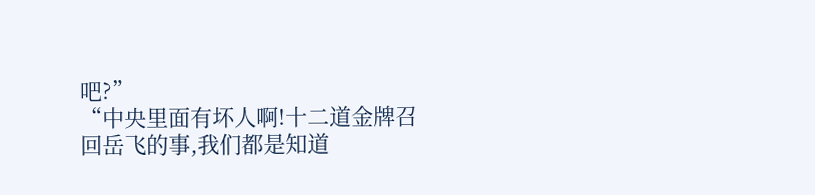吧?”
“中央里面有坏人啊!十二道金牌召回岳飞的事,我们都是知道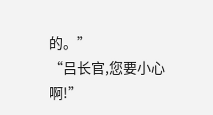的。”
“吕长官,您要小心啊!”